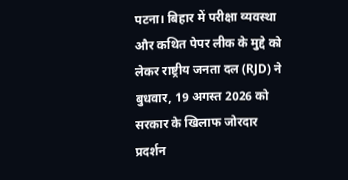पटना। बिहार में परीक्षा व्यवस्था और कथित पेपर लीक के मुद्दे को लेकर राष्ट्रीय जनता दल (RJD) ने बुधवार, 19 अगस्त 2026 को सरकार के खिलाफ जोरदार प्रदर्शन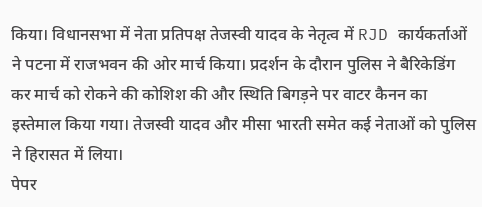किया। विधानसभा में नेता प्रतिपक्ष तेजस्वी यादव के नेतृत्व में RJD कार्यकर्ताओं ने पटना में राजभवन की ओर मार्च किया। प्रदर्शन के दौरान पुलिस ने बैरिकेडिंग कर मार्च को रोकने की कोशिश की और स्थिति बिगड़ने पर वाटर कैनन का इस्तेमाल किया गया। तेजस्वी यादव और मीसा भारती समेत कई नेताओं को पुलिस ने हिरासत में लिया।
पेपर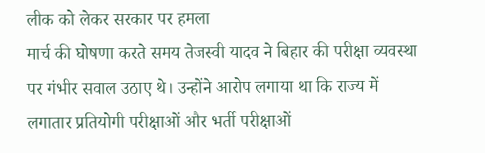लीक को लेकर सरकार पर हमला
मार्च की घोषणा करते समय तेजस्वी यादव ने बिहार की परीक्षा व्यवस्था पर गंभीर सवाल उठाए थे। उन्होंने आरोप लगाया था कि राज्य में लगातार प्रतियोगी परीक्षाओं और भर्ती परीक्षाओं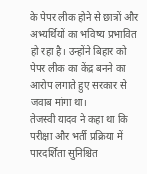के पेपर लीक होने से छात्रों और अभ्यर्थियों का भविष्य प्रभावित हो रहा है। उन्होंने बिहार को पेपर लीक का केंद्र बनने का आरोप लगाते हुए सरकार से जवाब मांगा था।
तेजस्वी यादव ने कहा था कि परीक्षा और भर्ती प्रक्रिया में पारदर्शिता सुनिश्चित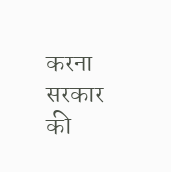करना सरकार की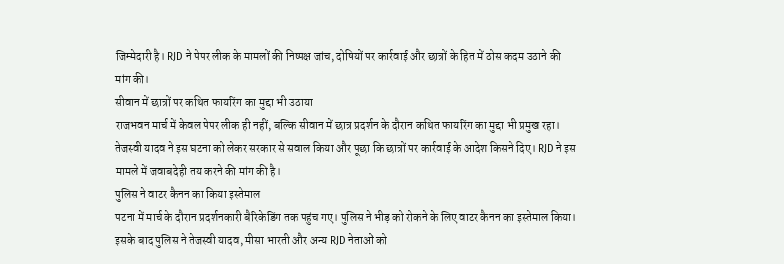जिम्मेदारी है। RJD ने पेपर लीक के मामलों की निष्पक्ष जांच, दोषियों पर कार्रवाई और छात्रों के हित में ठोस कदम उठाने की मांग की।
सीवान में छात्रों पर कथित फायरिंग का मुद्दा भी उठाया
राजभवन मार्च में केवल पेपर लीक ही नहीं, बल्कि सीवान में छात्र प्रदर्शन के दौरान कथित फायरिंग का मुद्दा भी प्रमुख रहा। तेजस्वी यादव ने इस घटना को लेकर सरकार से सवाल किया और पूछा कि छात्रों पर कार्रवाई के आदेश किसने दिए। RJD ने इस मामले में जवाबदेही तय करने की मांग की है।
पुलिस ने वाटर कैनन का किया इस्तेमाल
पटना में मार्च के दौरान प्रदर्शनकारी बैरिकेडिंग तक पहुंच गए। पुलिस ने भीड़ को रोकने के लिए वाटर कैनन का इस्तेमाल किया। इसके बाद पुलिस ने तेजस्वी यादव, मीसा भारती और अन्य RJD नेताओं को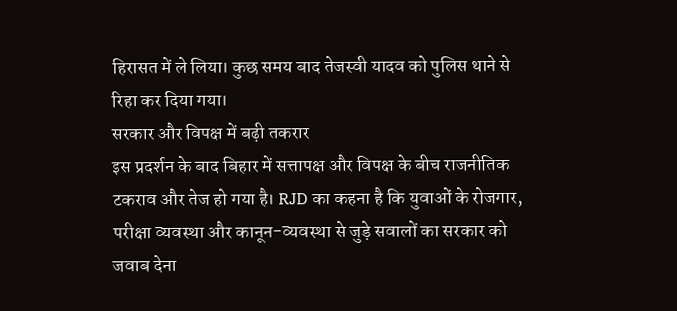हिरासत में ले लिया। कुछ समय बाद तेजस्वी यादव को पुलिस थाने से रिहा कर दिया गया।
सरकार और विपक्ष में बढ़ी तकरार
इस प्रदर्शन के बाद बिहार में सत्तापक्ष और विपक्ष के बीच राजनीतिक टकराव और तेज हो गया है। RJD का कहना है कि युवाओं के रोजगार, परीक्षा व्यवस्था और कानून-व्यवस्था से जुड़े सवालों का सरकार को जवाब देना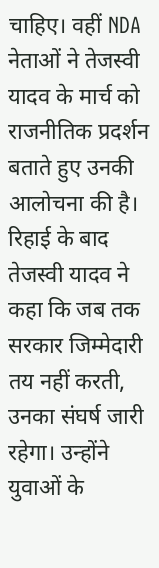चाहिए। वहीं NDA नेताओं ने तेजस्वी यादव के मार्च को राजनीतिक प्रदर्शन बताते हुए उनकी आलोचना की है।
रिहाई के बाद तेजस्वी यादव ने कहा कि जब तक सरकार जिम्मेदारी तय नहीं करती, उनका संघर्ष जारी रहेगा। उन्होंने युवाओं के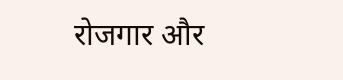रोजगार और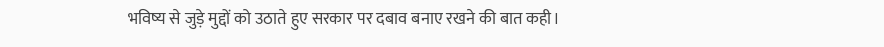भविष्य से जुड़े मुद्दों को उठाते हुए सरकार पर दबाव बनाए रखने की बात कही।